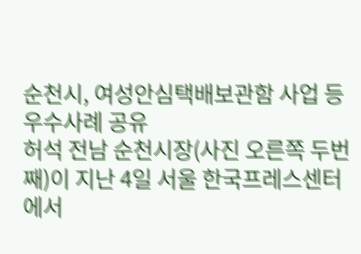순천시, 여성안심택배보관함 사업 등 우수사례 공유
허석 전남 순천시장(사진 오른쪽 두번째)이 지난 4일 서울 한국프레스센터에서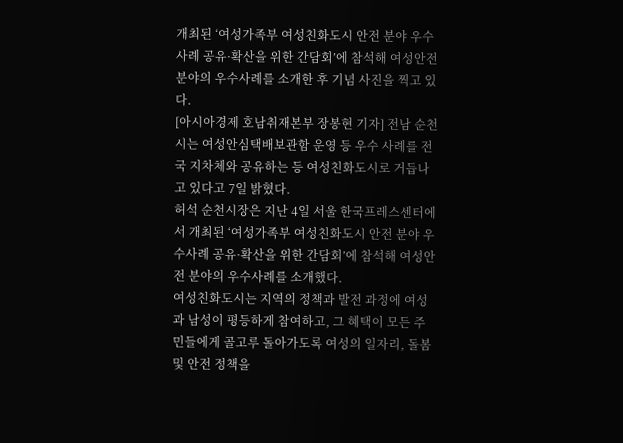개최된 ‘여성가족부 여성친화도시 안전 분야 우수사례 공유·확산을 위한 간담회’에 참석해 여성안전 분야의 우수사례를 소개한 후 기념 사진을 찍고 있다.
[아시아경제 호남취재본부 장봉현 기자] 전남 순천시는 여성안심택배보관함 운영 등 우수 사례를 전국 지차체와 공유하는 등 여성친화도시로 거듭나고 있다고 7일 밝혔다.
허석 순천시장은 지난 4일 서울 한국프레스센터에서 개최된 ‘여성가족부 여성친화도시 안전 분야 우수사례 공유·확산을 위한 간담회’에 참석해 여성안전 분야의 우수사례를 소개했다.
여성친화도시는 지역의 정책과 발전 과정에 여성과 남성이 평등하게 참여하고, 그 혜택이 모든 주민들에게 골고루 돌아가도록 여성의 일자리, 돌봄 및 안전 정책을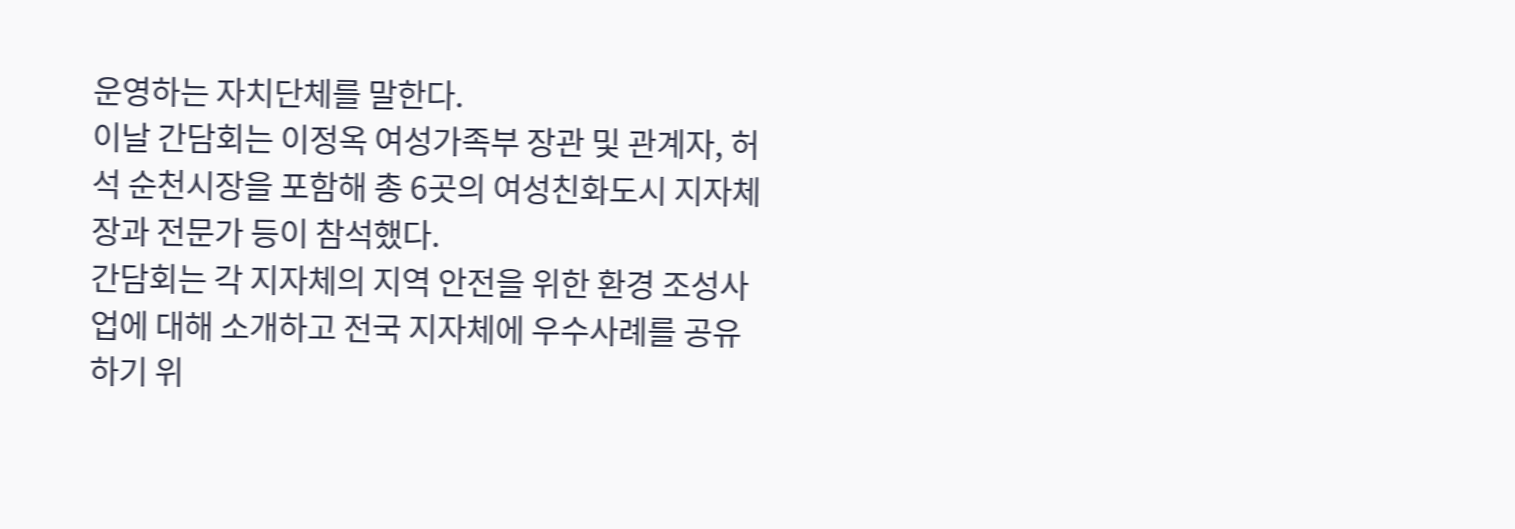운영하는 자치단체를 말한다.
이날 간담회는 이정옥 여성가족부 장관 및 관계자, 허석 순천시장을 포함해 총 6곳의 여성친화도시 지자체장과 전문가 등이 참석했다.
간담회는 각 지자체의 지역 안전을 위한 환경 조성사업에 대해 소개하고 전국 지자체에 우수사례를 공유하기 위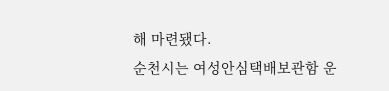해 마련됐다.
순천시는 여성안심택배보관함 운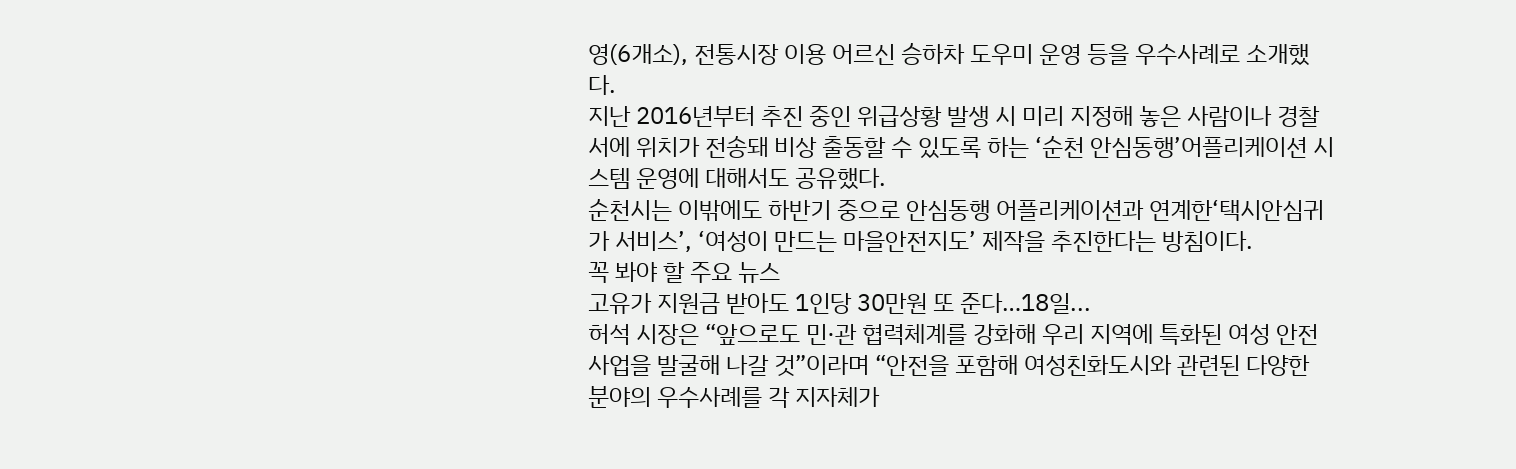영(6개소), 전통시장 이용 어르신 승하차 도우미 운영 등을 우수사례로 소개했다.
지난 2016년부터 추진 중인 위급상황 발생 시 미리 지정해 놓은 사람이나 경찰서에 위치가 전송돼 비상 출동할 수 있도록 하는 ‘순천 안심동행’어플리케이션 시스템 운영에 대해서도 공유했다.
순천시는 이밖에도 하반기 중으로 안심동행 어플리케이션과 연계한‘택시안심귀가 서비스’, ‘여성이 만드는 마을안전지도’ 제작을 추진한다는 방침이다.
꼭 봐야 할 주요 뉴스
고유가 지원금 받아도 1인당 30만원 또 준다…18일...
허석 시장은 “앞으로도 민·관 협력체계를 강화해 우리 지역에 특화된 여성 안전사업을 발굴해 나갈 것”이라며 “안전을 포함해 여성친화도시와 관련된 다양한 분야의 우수사례를 각 지자체가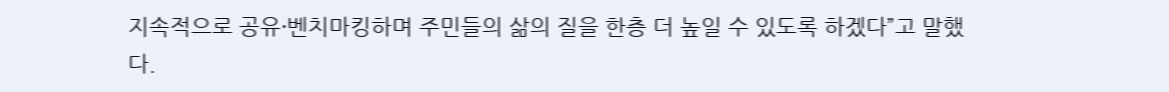지속적으로 공유·벤치마킹하며 주민들의 삶의 질을 한층 더 높일 수 있도록 하겠다”고 말했다.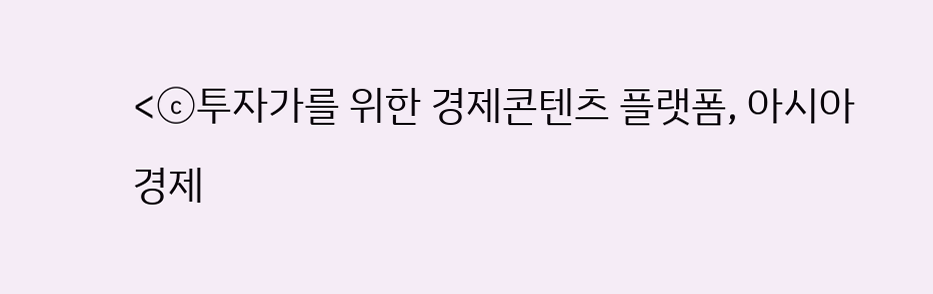<ⓒ투자가를 위한 경제콘텐츠 플랫폼, 아시아경제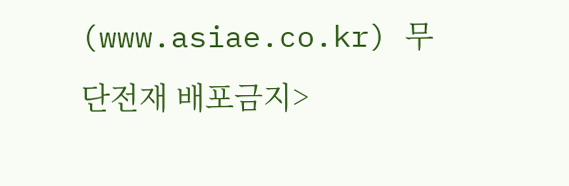(www.asiae.co.kr) 무단전재 배포금지>